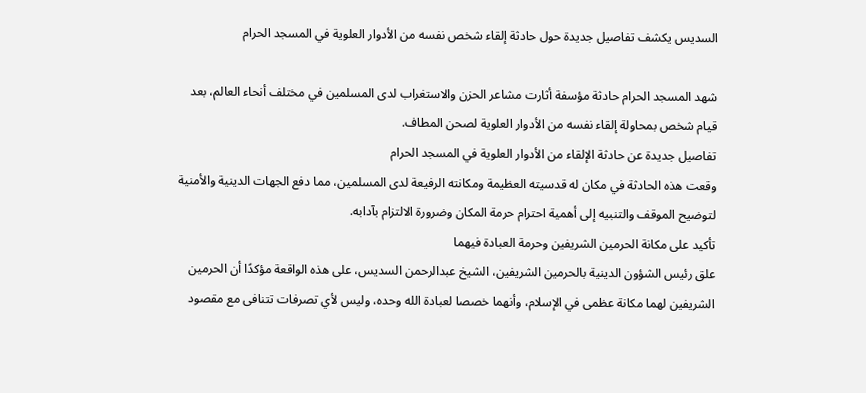السديس يكشف تفاصيل جديدة حول حادثة إلقاء شخص نفسه من الأدوار العلوية في المسجد الحرام

شهد المسجد الحرام حادثة مؤسفة أثارت مشاعر الحزن والاستغراب لدى المسلمين في مختلف أنحاء العالم، بعد قيام شخص بمحاولة إلقاء نفسه من الأدوار العلوية لصحن المطاف.
تفاصيل جديدة عن حادثة الإلقاء من الأدوار العلوية في المسجد الحرام
وقعت هذه الحادثة في مكان له قدسيته العظيمة ومكانته الرفيعة لدى المسلمين، مما دفع الجهات الدينية والأمنية لتوضيح الموقف والتنبيه إلى أهمية احترام حرمة المكان وضرورة الالتزام بآدابه.
تأكيد على مكانة الحرمين الشريفين وحرمة العبادة فيهما
علق رئيس الشؤون الدينية بالحرمين الشريفين، الشيخ عبدالرحمن السديس، على هذه الواقعة مؤكدًا أن الحرمين الشريفين لهما مكانة عظمى في الإسلام، وأنهما خصصا لعبادة الله وحده، وليس لأي تصرفات تتنافى مع مقصود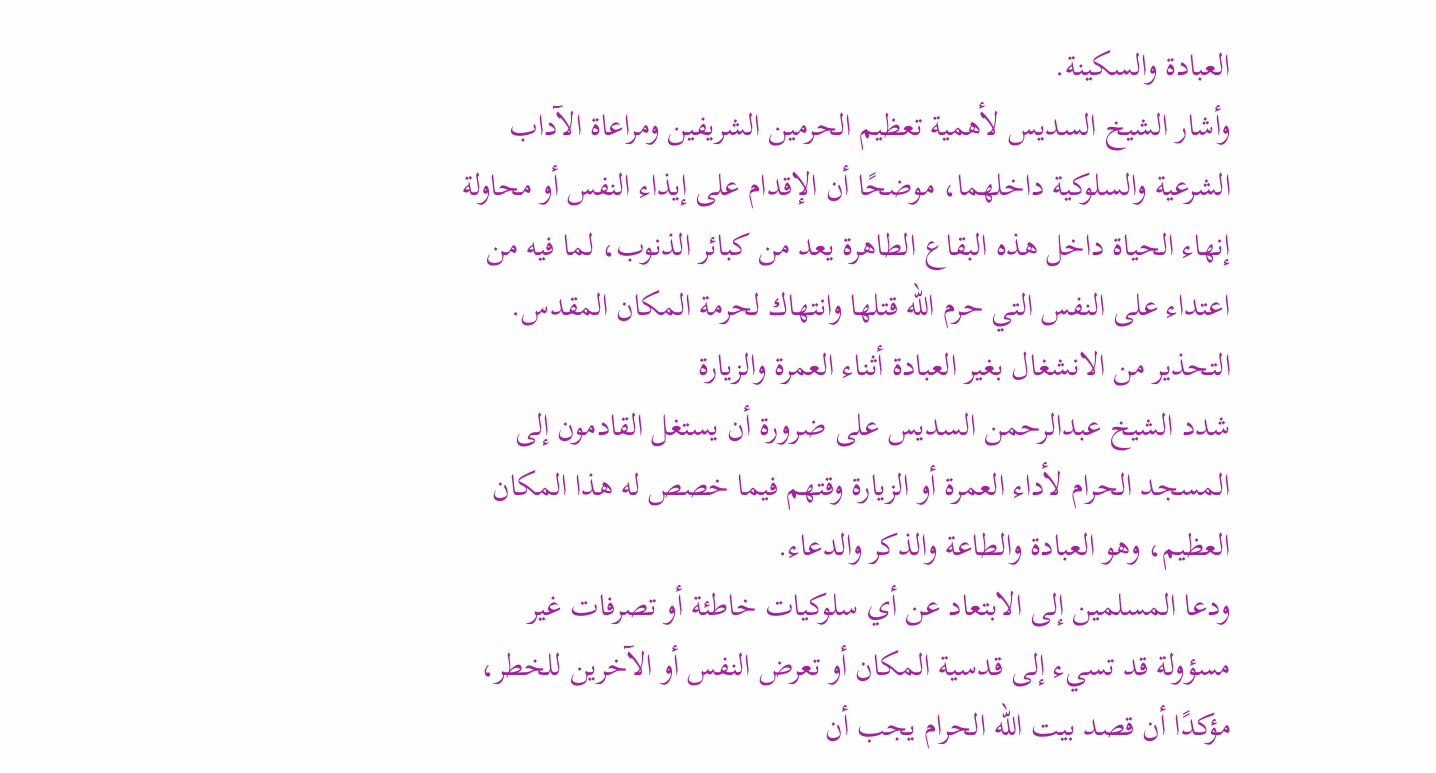العبادة والسكينة.
وأشار الشيخ السديس لأهمية تعظيم الحرمين الشريفين ومراعاة الآداب الشرعية والسلوكية داخلهما، موضحًا أن الإقدام على إيذاء النفس أو محاولة إنهاء الحياة داخل هذه البقاع الطاهرة يعد من كبائر الذنوب، لما فيه من اعتداء على النفس التي حرم الله قتلها وانتهاك لحرمة المكان المقدس.
التحذير من الانشغال بغير العبادة أثناء العمرة والزيارة
شدد الشيخ عبدالرحمن السديس على ضرورة أن يستغل القادمون إلى المسجد الحرام لأداء العمرة أو الزيارة وقتهم فيما خصص له هذا المكان العظيم، وهو العبادة والطاعة والذكر والدعاء.
ودعا المسلمين إلى الابتعاد عن أي سلوكيات خاطئة أو تصرفات غير مسؤولة قد تسيء إلى قدسية المكان أو تعرض النفس أو الآخرين للخطر، مؤكدًا أن قصد بيت الله الحرام يجب أن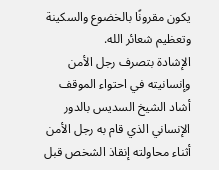يكون مقرونًا بالخضوع والسكينة وتعظيم شعائر الله.
الإشادة بتصرف رجل الأمن وإنسانيته في احتواء الموقف
أشاد الشيخ السديس بالدور الإنساني الذي قام به رجل الأمن أثناء محاولته إنقاذ الشخص قبل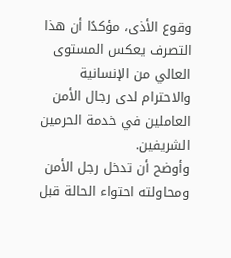وقوع الأذى، مؤكدًا أن هذا التصرف يعكس المستوى العالي من الإنسانية والاحترام لدى رجال الأمن العاملين في خدمة الحرمين الشريفين.
وأوضح أن تدخل رجل الأمن ومحاولته احتواء الحالة قبل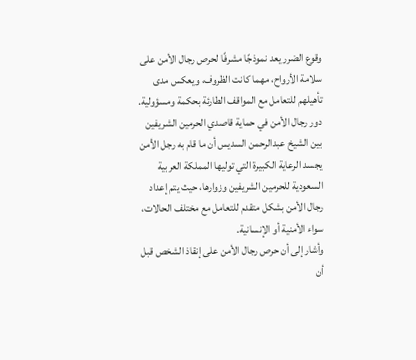وقوع الضرر يعد نموذجًا مشرفًا لحرص رجال الأمن على سلامة الأرواح، مهما كانت الظروف، ويعكس مدى تأهيلهم للتعامل مع المواقف الطارئة بحكمة ومسؤولية.
دور رجال الأمن في حماية قاصدي الحرمين الشريفين
بين الشيخ عبدالرحمن السديس أن ما قام به رجل الأمن يجسد الرعاية الكبيرة التي توليها المملكة العربية السعودية للحرمين الشريفين وزوارها، حيث يتم إعداد رجال الأمن بشكل متقدم للتعامل مع مختلف الحالات، سواء الأمنية أو الإنسانية.
وأشار إلى أن حرص رجال الأمن على إنقاذ الشخص قبل أن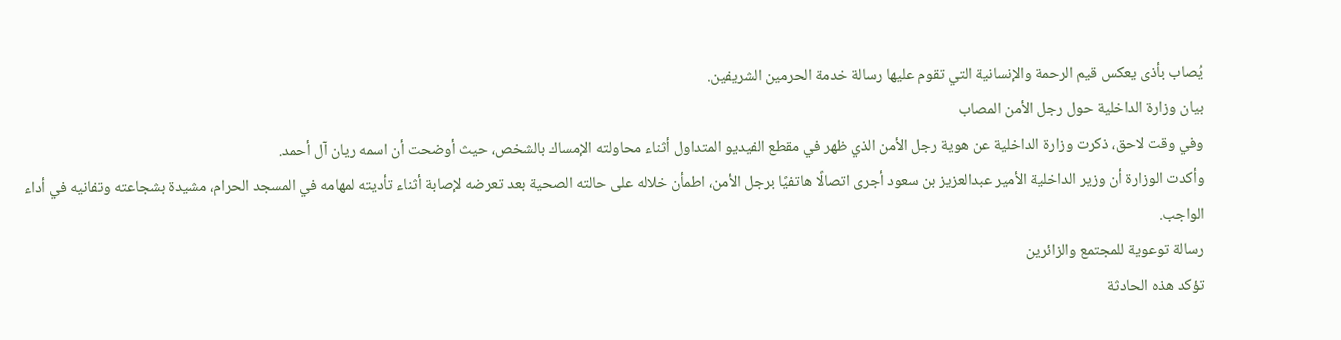يُصاب بأذى يعكس قيم الرحمة والإنسانية التي تقوم عليها رسالة خدمة الحرمين الشريفين.
بيان وزارة الداخلية حول رجل الأمن المصاب
وفي وقت لاحق، ذكرت وزارة الداخلية عن هوية رجل الأمن الذي ظهر في مقطع الفيديو المتداول أثناء محاولته الإمساك بالشخص، حيث أوضحت أن اسمه ريان آل أحمد.
وأكدت الوزارة أن وزير الداخلية الأمير عبدالعزيز بن سعود أجرى اتصالًا هاتفيًا برجل الأمن، اطمأن خلاله على حالته الصحية بعد تعرضه لإصابة أثناء تأديته لمهامه في المسجد الحرام، مشيدة بشجاعته وتفانيه في أداء الواجب.
رسالة توعوية للمجتمع والزائرين
تؤكد هذه الحادثة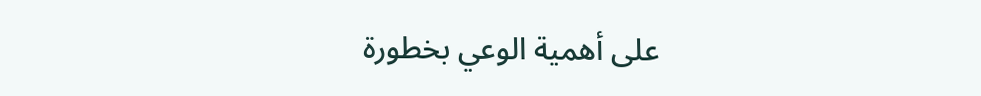على أهمية الوعي بخطورة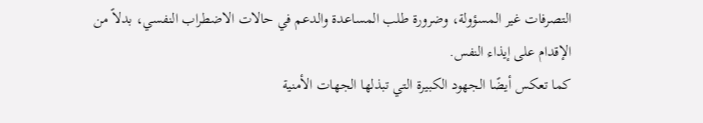التصرفات غير المسؤولة، وضرورة طلب المساعدة والدعم في حالات الاضطراب النفسي، بدلاً من الإقدام على إيذاء النفس.
كما تعكس أيضًا الجهود الكبيرة التي تبذلها الجهات الأمنية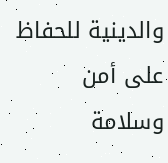والدينية للحفاظ على أمن وسلامة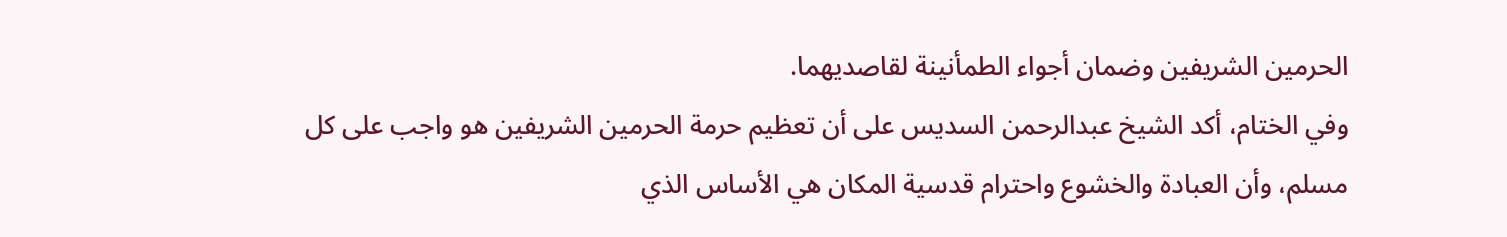الحرمين الشريفين وضمان أجواء الطمأنينة لقاصديهما.
وفي الختام، أكد الشيخ عبدالرحمن السديس على أن تعظيم حرمة الحرمين الشريفين هو واجب على كل مسلم، وأن العبادة والخشوع واحترام قدسية المكان هي الأساس الذي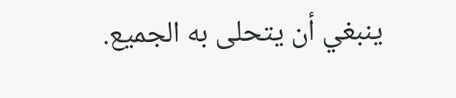ينبغي أن يتحلى به الجميع.